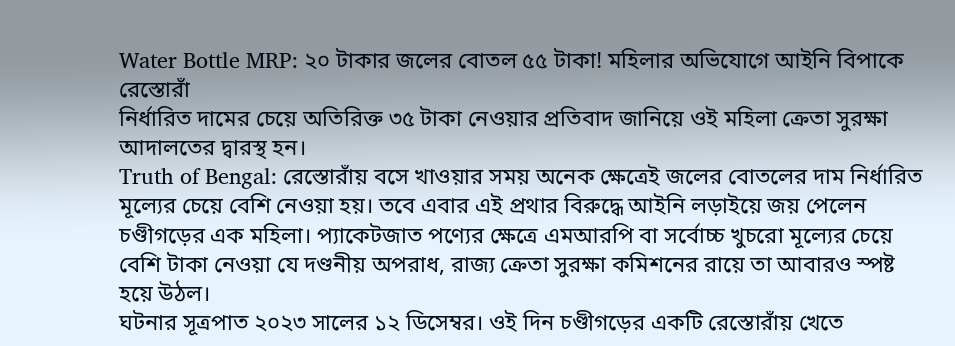Water Bottle MRP: ২০ টাকার জলের বোতল ৫৫ টাকা! মহিলার অভিযোগে আইনি বিপাকে রেস্তোরাঁ
নির্ধারিত দামের চেয়ে অতিরিক্ত ৩৫ টাকা নেওয়ার প্রতিবাদ জানিয়ে ওই মহিলা ক্রেতা সুরক্ষা আদালতের দ্বারস্থ হন।
Truth of Bengal: রেস্তোরাঁয় বসে খাওয়ার সময় অনেক ক্ষেত্রেই জলের বোতলের দাম নির্ধারিত মূল্যের চেয়ে বেশি নেওয়া হয়। তবে এবার এই প্রথার বিরুদ্ধে আইনি লড়াইয়ে জয় পেলেন চণ্ডীগড়ের এক মহিলা। প্যাকেটজাত পণ্যের ক্ষেত্রে এমআরপি বা সর্বোচ্চ খুচরো মূল্যের চেয়ে বেশি টাকা নেওয়া যে দণ্ডনীয় অপরাধ, রাজ্য ক্রেতা সুরক্ষা কমিশনের রায়ে তা আবারও স্পষ্ট হয়ে উঠল।
ঘটনার সূত্রপাত ২০২৩ সালের ১২ ডিসেম্বর। ওই দিন চণ্ডীগড়ের একটি রেস্তোরাঁয় খেতে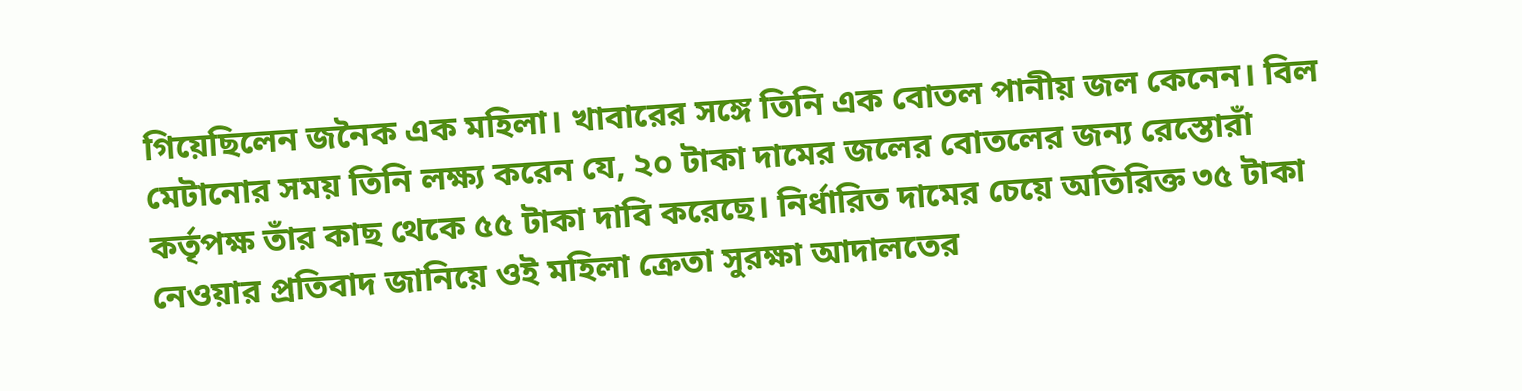গিয়েছিলেন জনৈক এক মহিলা। খাবারের সঙ্গে তিনি এক বোতল পানীয় জল কেনেন। বিল মেটানোর সময় তিনি লক্ষ্য করেন যে, ২০ টাকা দামের জলের বোতলের জন্য রেস্তোরাঁ কর্তৃপক্ষ তাঁর কাছ থেকে ৫৫ টাকা দাবি করেছে। নির্ধারিত দামের চেয়ে অতিরিক্ত ৩৫ টাকা নেওয়ার প্রতিবাদ জানিয়ে ওই মহিলা ক্রেতা সুরক্ষা আদালতের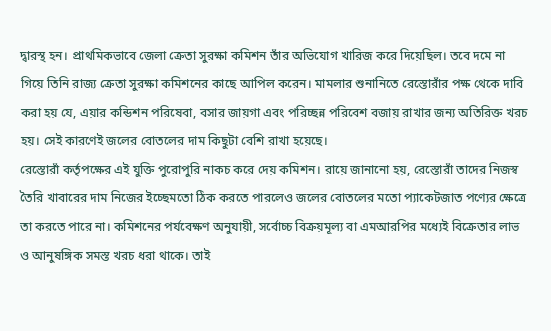দ্বারস্থ হন। প্রাথমিকভাবে জেলা ক্রেতা সুরক্ষা কমিশন তাঁর অভিযোগ খারিজ করে দিয়েছিল। তবে দমে না গিয়ে তিনি রাজ্য ক্রেতা সুরক্ষা কমিশনের কাছে আপিল করেন। মামলার শুনানিতে রেস্তোরাঁর পক্ষ থেকে দাবি করা হয় যে, এয়ার কন্ডিশন পরিষেবা, বসার জায়গা এবং পরিচ্ছন্ন পরিবেশ বজায় রাখার জন্য অতিরিক্ত খরচ হয়। সেই কারণেই জলের বোতলের দাম কিছুটা বেশি রাখা হয়েছে।
রেস্তোরাঁ কর্তৃপক্ষের এই যুক্তি পুরোপুরি নাকচ করে দেয় কমিশন। রায়ে জানানো হয়, রেস্তোরাঁ তাদের নিজস্ব তৈরি খাবারের দাম নিজের ইচ্ছেমতো ঠিক করতে পারলেও জলের বোতলের মতো প্যাকেটজাত পণ্যের ক্ষেত্রে তা করতে পারে না। কমিশনের পর্যবেক্ষণ অনুযায়ী, সর্বোচ্চ বিক্রয়মূল্য বা এমআরপির মধ্যেই বিক্রেতার লাভ ও আনুষঙ্গিক সমস্ত খরচ ধরা থাকে। তাই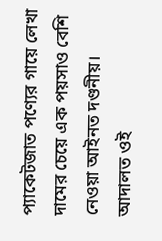প্যাকেটজাত পণ্যের গায়ে লেখা দামের চেয়ে এক পয়সাও বেশি নেওয়া আইনত দণ্ডনীয়। আদালত ওই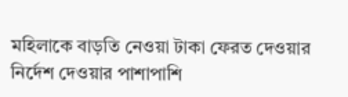মহিলাকে বাড়তি নেওয়া টাকা ফেরত দেওয়ার নির্দেশ দেওয়ার পাশাপাশি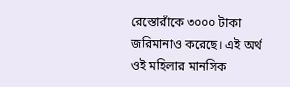রেস্তোরাঁকে ৩০০০ টাকা জরিমানাও করেছে। এই অর্থ ওই মহিলার মানসিক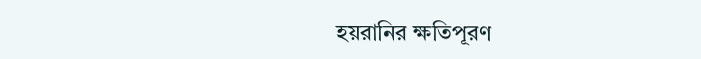হয়রানির ক্ষতিপূরণ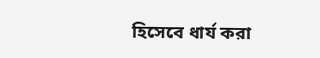হিসেবে ধার্য করা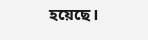হয়েছে।